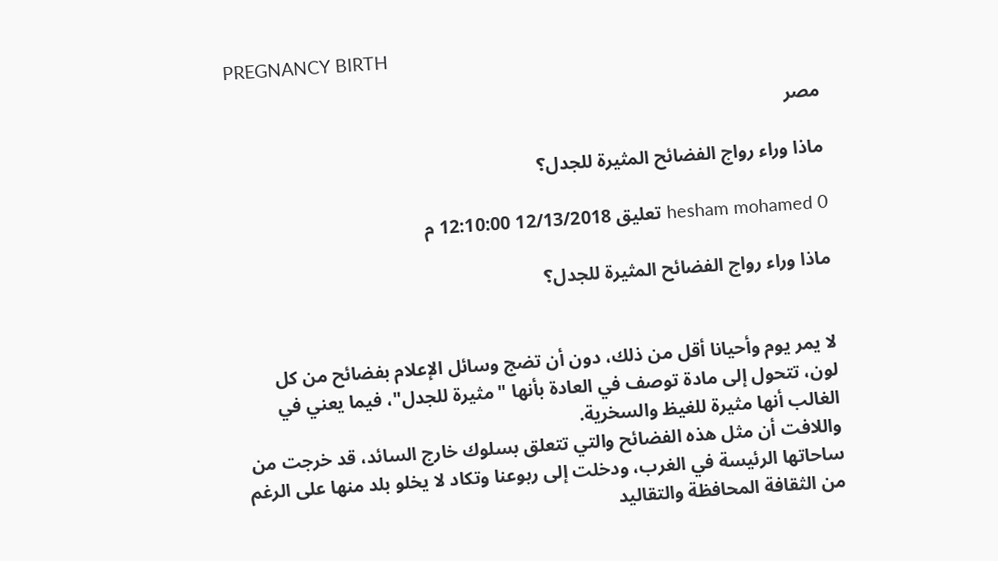PREGNANCY BIRTH

مصر

ماذا وراء رواج الفضائح المثيرة للجدل؟

hesham mohamed 0 تعليق 12/13/2018 12:10:00 م

ماذا وراء رواج الفضائح المثيرة للجدل؟


لا يمر يوم وأحيانا أقل من ذلك، دون أن تضج وسائل الإعلام بفضائح من كل لون، تتحول إلى مادة توصف في العادة بأنها "مثيرة للجدل"، فيما يعني في الغالب أنها مثيرة للغيظ والسخرية.
واللافت أن مثل هذه الفضائح والتي تتعلق بسلوك خارج السائد، قد خرجت من ساحاتها الرئيسة في الغرب، ودخلت إلى ربوعنا وتكاد لا يخلو بلد منها على الرغم من الثقافة المحافظة والتقاليد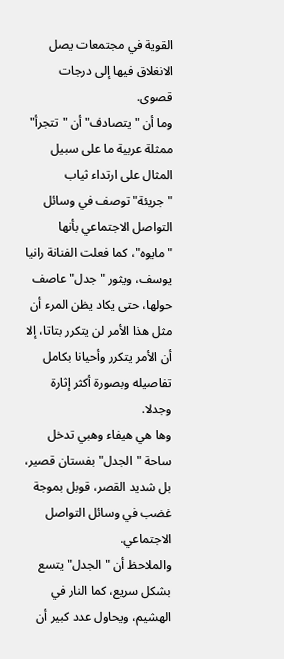القوية في مجتمعات يصل الانغلاق فيها إلى درجات قصوى.
وما أن "يتصادف" أن "تتجرأ" ممثلة عربية ما على سبيل المثال على ارتداء ثياب "جريئة" توصف في وسائل التواصل الاجتماعي بأنها "مايوه"، كما فعلت الفنانة رانيا يوسف، ويثور "جدل" عاصف حولها، حتى يكاد يظن المرء أن مثل هذا الأمر لن يتكرر بتاتا، إلا أن الأمر يتكرر وأحيانا بكامل تفاصيله وبصورة أكثر إثارة وجدلا.
وها هي هيفاء وهبي تدخل ساحة "الجدل" بفستان قصير، بل شديد القصر، قوبل بموجة غضب في وسائل التواصل الاجتماعي.
والملاحظ أن "الجدل" يتسع بشكل سريع، كما النار في الهشيم، ويحاول عدد كبير أن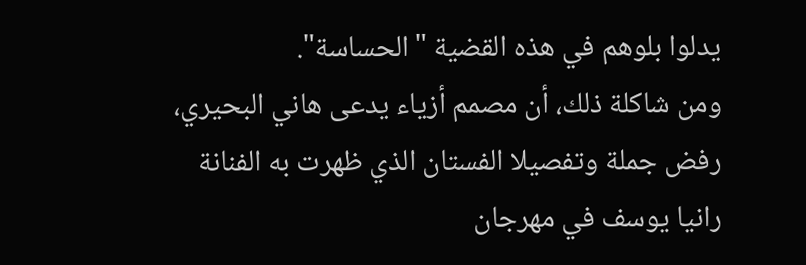يدلوا بلوهم في هذه القضية "الحساسة".
ومن شاكلة ذلك، أن مصمم أزياء يدعى هاني البحيري، رفض جملة وتفصيلا الفستان الذي ظهرت به الفنانة رانيا يوسف في مهرجان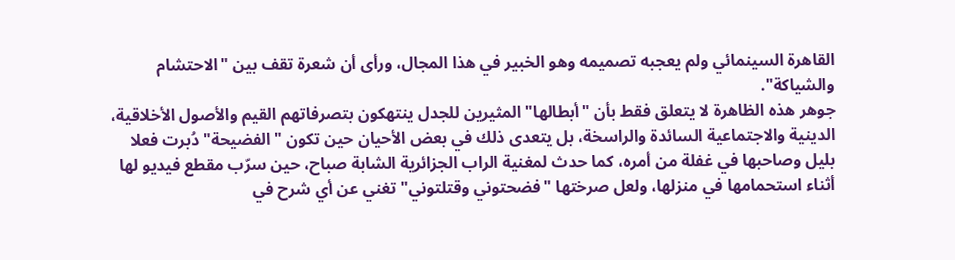القاهرة السينمائي ولم يعجبه تصميمه وهو الخبير في هذا المجال، ورأى أن شعرة تقف بين "الاحتشام والشياكة".
جوهر هذه الظاهرة لا يتعلق فقط بأن "أبطالها" المثيرين للجدل ينتهكون بتصرفاتهم القيم والأصول الأخلاقية، الدينية والاجتماعية السائدة والراسخة، بل يتعدى ذلك في بعض الأحيان حين تكون "الفضيحة" دُبرت فعلا بليل وصاحبها في غفلة من أمره، كما حدث لمغنية الراب الجزائرية الشابة صباح، حين سرّب مقطع فيديو لها أثناء استحمامها في منزلها، ولعل صرختها "فضحتوني وقتلتوني" تغني عن أي شرح في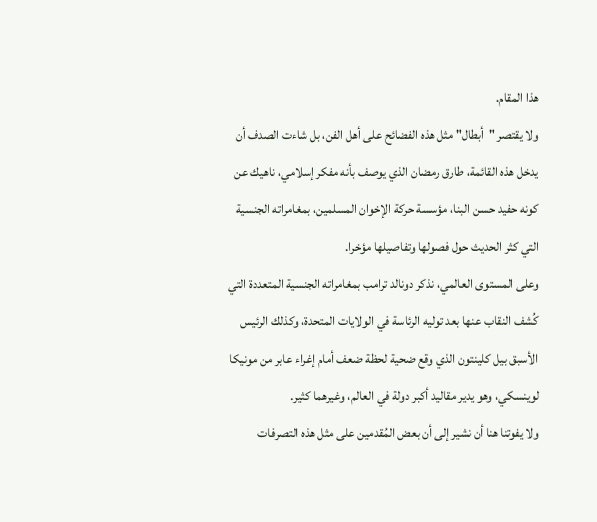هذا المقام.
ولا يقتصر "أبطال" مثل هذه الفضائح على أهل الفن، بل شاءت الصدف أن يدخل هذه القائمة، طارق رمضان الذي يوصف بأنه مفكر إسلامي، ناهيك عن كونه حفيد حسن البنا، مؤسسة حركة الإخوان المسلمين، بمغامراته الجنسية التي كثر الحديث حول فصولها وتفاصيلها مؤخرا.
وعلى المستوى العالمي، نذكر دونالد ترامب بمغامراته الجنسية المتعددة التي كُشف النقاب عنها بعد توليه الرئاسة في الولايات المتحدة، وكذلك الرئيس الأسبق بيل كلينتون الذي وقع ضحية لحظة ضعف أمام إغراء عابر من مونيكا لوينسكي، وهو يدير مقاليد أكبر دولة في العالم، وغيرهما كثير.
ولا يفوتنا هنا أن نشير إلى أن بعض المُقدمين على مثل هذه التصرفات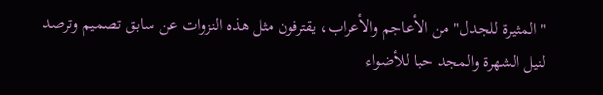"المثيرة للجدل" من الأعاجم والأعراب، يقترفون مثل هذه النزوات عن سابق تصميم وترصد لنيل الشهرة والمجد حبا للأضواء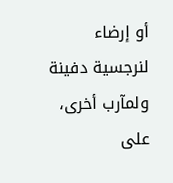أو إرضاء لنرجسية دفينة ولمآرب أخرى، على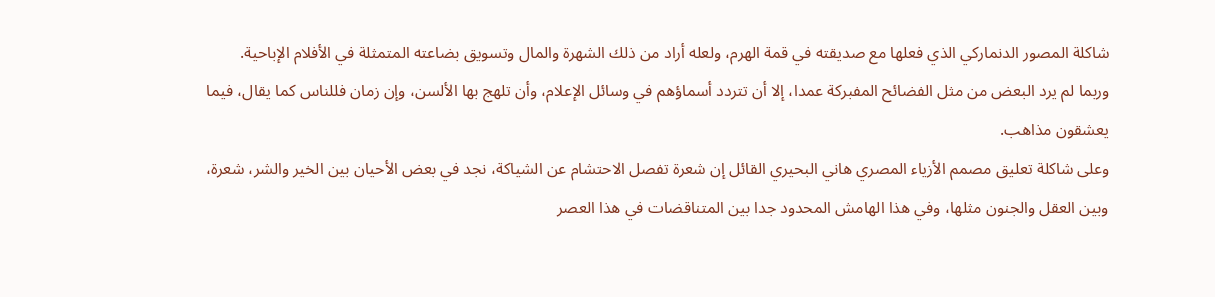شاكلة المصور الدنماركي الذي فعلها مع صديقته في قمة الهرم، ولعله أراد من ذلك الشهرة والمال وتسويق بضاعته المتمثلة في الأفلام الإباحية.
وربما لم يرد البعض من مثل الفضائح المفبركة عمدا، إلا أن تتردد أسماؤهم في وسائل الإعلام، وأن تلهج بها الألسن، وإن زمان فللناس كما يقال، فيما يعشقون مذاهب.
وعلى شاكلة تعليق مصمم الأزياء المصري هاني البحيري القائل إن شعرة تفصل الاحتشام عن الشياكة، نجد في بعض الأحيان بين الخير والشر، شعرة، وبين العقل والجنون مثلها، وفي هذا الهامش المحدود جدا بين المتناقضات في هذا العصر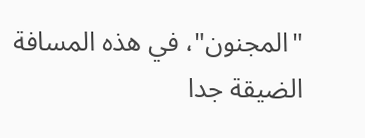"المجنون"، في هذه المسافة الضيقة جدا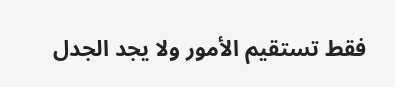فقط تستقيم الأمور ولا يجد الجدل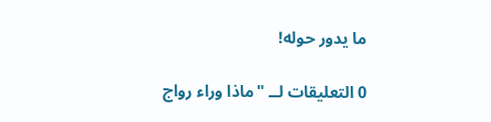ما يدور حوله!

0 التعليقات لــ "ماذا وراء رواج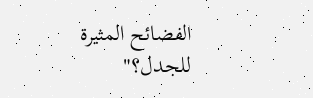الفضائح المثيرة للجدل؟"